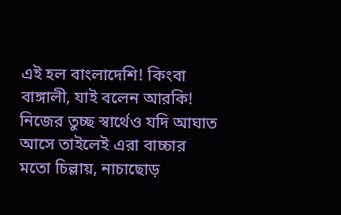এই হল বাংলাদেশি! কিংবা বাঙ্গালী, যাই বলেন আরকি! নিজের তুচ্ছ স্বার্থেও যদি আঘাত আসে তাইলেই এরা বাচ্চার মতো চিল্লায়, নাচাছোড়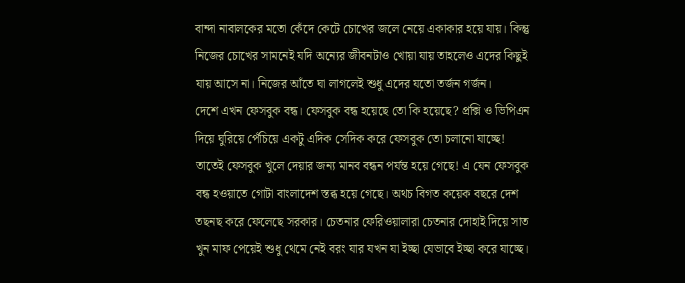বান্দা নাবালকের মতো কেঁদে কেটে চোখের জলে নেয়ে একাকার হয়ে যায়। কিন্তু নিজের চোখের সামনেই যদি অন্যের জীবনটাও খোয়া যায় তাহলেও এদের কিছুই যায় আসে না। নিজের আঁতে ঘা লাগলেই শুধু এদের যতো তর্জন গর্জন।
দেশে এখন ফেসবুক বন্ধ। ফেসবুক বন্ধ হয়েছে তো কি হয়েছে? প্রক্সি ও ভিপিএন দিয়ে ঘুরিয়ে পেঁচিয়ে একটু এদিক সেদিক করে ফেসবুক তো চলানো যাচ্ছে! তাতেই ফেসবুক খুলে দেয়ার জন্য মানব বন্ধন পর্যন্ত হয়ে গেছে! এ যেন ফেসবুক বন্ধ হওয়াতে গোটা বাংলাদেশ স্তব্ধ হয়ে গেছে। অথচ বিগত কয়েক বছরে দেশ তছনছ করে ফেলেছে সরকার। চেতনার ফেরিওয়ালারা চেতনার দোহাই দিয়ে সাত খুন মাফ পেয়েই শুধু থেমে নেই বরং যার যখন যা ইচ্ছা যেভাবে ইচ্ছা করে যাচ্ছে।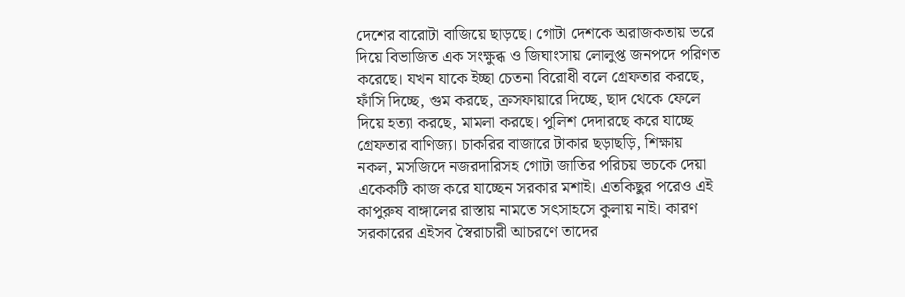দেশের বারোটা বাজিয়ে ছাড়ছে। গোটা দেশকে অরাজকতায় ভরে দিয়ে বিভাজিত এক সংক্ষুব্ধ ও জিঘাংসায় লোলুপ্ত জনপদে পরিণত করেছে। যখন যাকে ইচ্ছা চেতনা বিরোধী বলে গ্রেফতার করছে, ফাঁসি দিচ্ছে, গুম করছে, ক্রসফায়ারে দিচ্ছে, ছাদ থেকে ফেলে দিয়ে হত্যা করছে, মামলা করছে। পুলিশ দেদারছে করে যাচ্ছে গ্রেফতার বাণিজ্য। চাকরির বাজারে টাকার ছড়াছড়ি, শিক্ষায় নকল, মসজিদে নজরদারিসহ গোটা জাতির পরিচয় ভচকে দেয়া একেকটি কাজ করে যাচ্ছেন সরকার মশাই। এতকিছুর পরেও এই কাপুরুষ বাঙ্গালের রাস্তায় নামতে সৎসাহসে কুলায় নাই। কারণ সরকারের এইসব স্বৈরাচারী আচরণে তাদের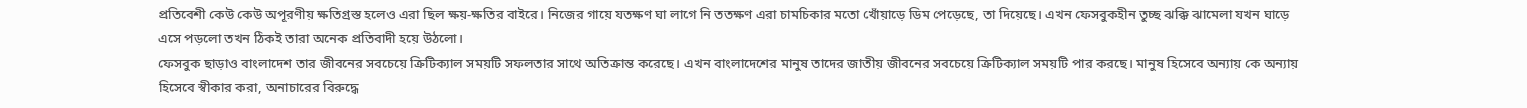প্রতিবেশী কেউ কেউ অপূরণীয় ক্ষতিগ্রস্ত হলেও এরা ছিল ক্ষয়-ক্ষতির বাইরে। নিজের গায়ে যতক্ষণ ঘা লাগে নি ততক্ষণ এরা চামচিকার মতো খোঁয়াড়ে ডিম পেড়েছে, তা দিয়েছে। এখন ফেসবুকহীন তুচ্ছ ঝক্কি ঝামেলা যখন ঘাড়ে এসে পড়লো তখন ঠিকই তারা অনেক প্রতিবাদী হয়ে উঠলো।
ফেসবুক ছাড়াও বাংলাদেশ তার জীবনের সবচেয়ে ক্রিটিক্যাল সময়টি সফলতার সাথে অতিক্রান্ত করেছে। এখন বাংলাদেশের মানুষ তাদের জাতীয় জীবনের সবচেয়ে ক্রিটিক্যাল সময়টি পার করছে। মানুষ হিসেবে অন্যায় কে অন্যায় হিসেবে স্বীকার করা, অনাচারের বিরুদ্ধে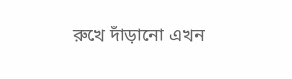রুখে দাঁড়ানো এখন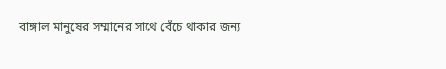বাঙ্গাল মানুষের সম্মানের সাথে বেঁচে থাকার জন্য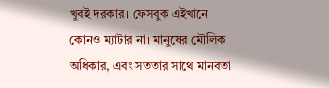খুবই দরকার। ফেসবুক এইখানে কোনও ম্যাটার না। মানুষের মৌলিক অধিকার, এবং সততার সাথে মানবতা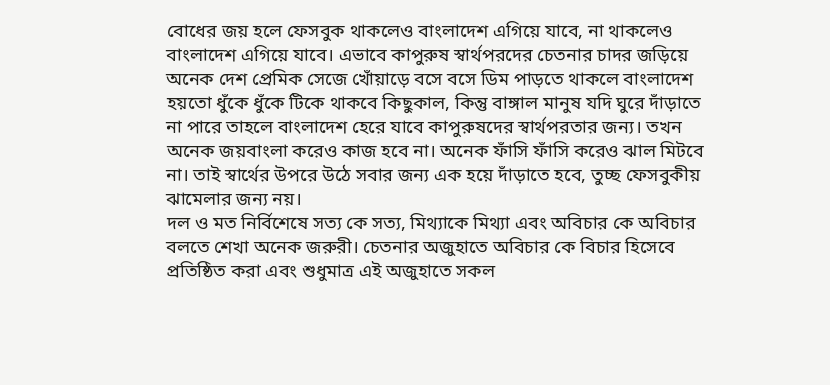বোধের জয় হলে ফেসবুক থাকলেও বাংলাদেশ এগিয়ে যাবে, না থাকলেও বাংলাদেশ এগিয়ে যাবে। এভাবে কাপুরুষ স্বার্থপরদের চেতনার চাদর জড়িয়ে অনেক দেশ প্রেমিক সেজে খোঁয়াড়ে বসে বসে ডিম পাড়তে থাকলে বাংলাদেশ হয়তো ধুঁকে ধুঁকে টিকে থাকবে কিছুকাল, কিন্তু বাঙ্গাল মানুষ যদি ঘুরে দাঁড়াতে না পারে তাহলে বাংলাদেশ হেরে যাবে কাপুরুষদের স্বার্থপরতার জন্য। তখন অনেক জয়বাংলা করেও কাজ হবে না। অনেক ফাঁসি ফাঁসি করেও ঝাল মিটবে না। তাই স্বার্থের উপরে উঠে সবার জন্য এক হয়ে দাঁড়াতে হবে, তুচ্ছ ফেসবুকীয় ঝামেলার জন্য নয়।
দল ও মত নির্বিশেষে সত্য কে সত্য, মিথ্যাকে মিথ্যা এবং অবিচার কে অবিচার বলতে শেখা অনেক জরুরী। চেতনার অজুহাতে অবিচার কে বিচার হিসেবে প্রতিষ্ঠিত করা এবং শুধুমাত্র এই অজুহাতে সকল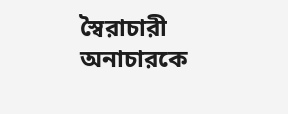স্বৈরাচারী অনাচারকে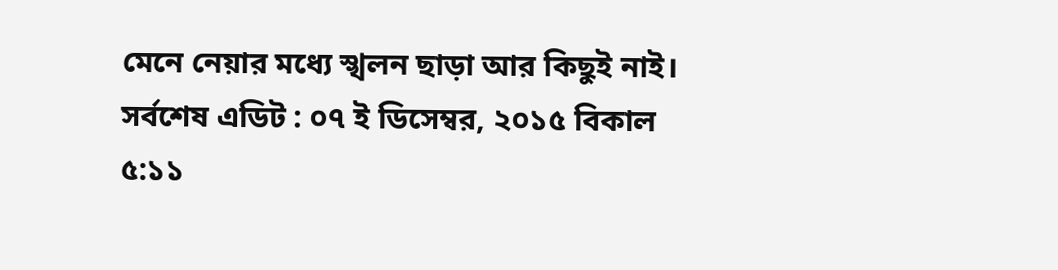মেনে নেয়ার মধ্যে স্খলন ছাড়া আর কিছুই নাই।
সর্বশেষ এডিট : ০৭ ই ডিসেম্বর, ২০১৫ বিকাল ৫:১১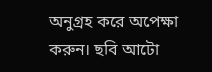অনুগ্রহ করে অপেক্ষা করুন। ছবি আটো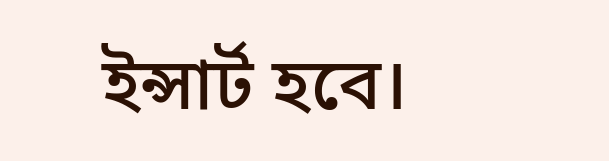ইন্সার্ট হবে।